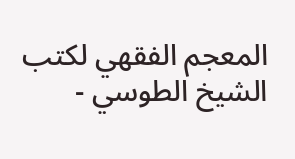المعجم الفقهي لکتب الشيخ الطوسي -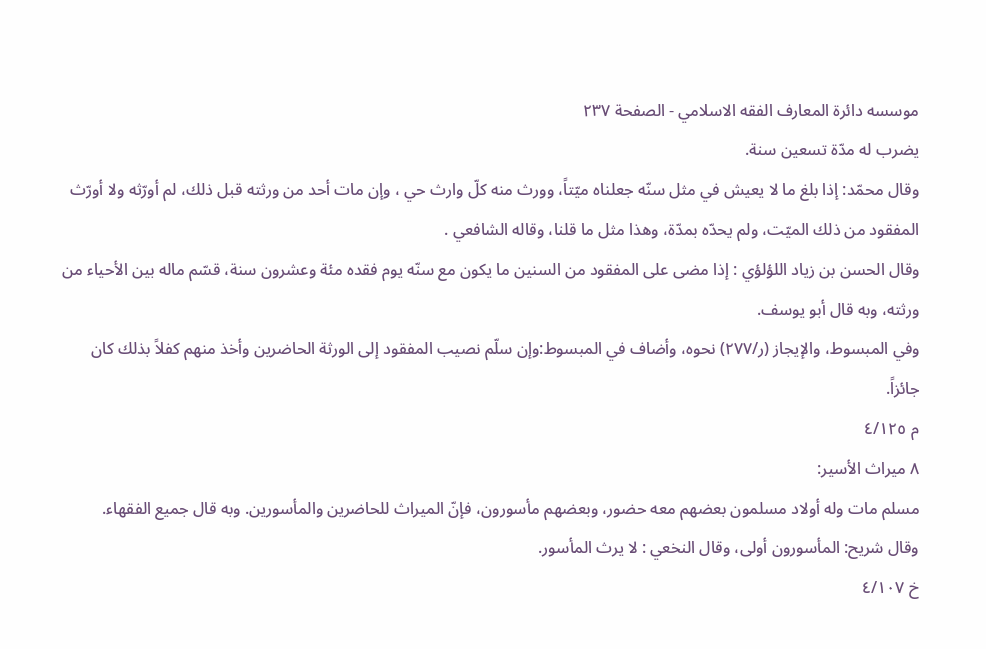موسسه دائرة المعارف الفقه الاسلامي - الصفحة ٢٣٧
يضرب له مدّة تسعين سنة.
وقال محمّد: إذا بلغ ما لا يعيش في مثل سنّه جعلناه ميّتاً، وورث منه كلّ وارث حي ، وإن مات أحد من ورثته قبل ذلك، لم أورّثه ولا أورّث المفقود من ذلك الميّت، ولم يحدّه بمدّة، وهذا مثل ما قلنا، وقاله الشافعي .
وقال الحسن بن زياد اللؤلؤي : إذا مضى على المفقود من السنين ما يكون مع سنّه يوم فقده مئة وعشرون سنة، قسّم ماله بين الأحياء من ورثته، وبه قال أبو يوسف.
وفي المبسوط، والإيجاز (ر/٢٧٧) نحوه، وأضاف في المبسوط:وإن سلّم نصيب المفقود إلى الورثة الحاضرين وأخذ منهم كفلاً بذلك كان جائزاً.
م ٤/١٢٥
٨ ميراث الأسير:
مسلم مات وله أولاد مسلمون بعضهم معه حضور، وبعضهم مأسورون، فإنّ الميراث للحاضرين والمأسورين. وبه قال جميع الفقهاء.
وقال شريح: المأسورون أولى، وقال النخعي : لا يرث المأسور.
خ ٤/١٠٧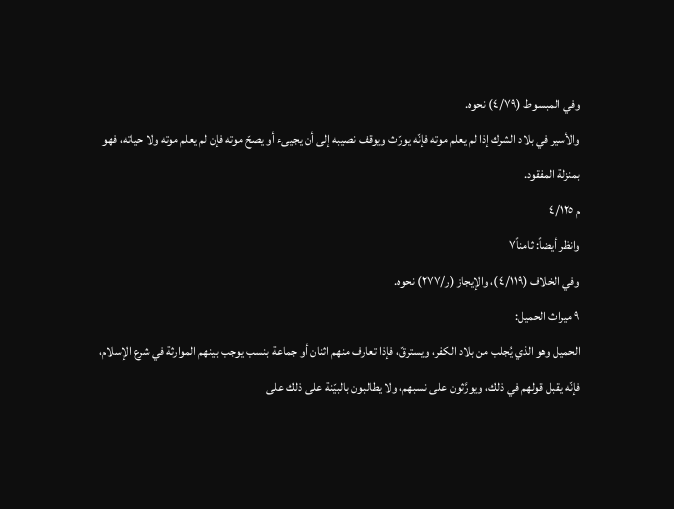وفي المبسوط (٤/٧٩) نحوه.
والأسير في بلاد الشرك إذا لم يعلم موته فإنّه يورّث ويوقف نصيبه إلى أن يجيىء أو يصحّ موته فإن لم يعلم موته ولا حياته، فهو بمنزلة المفقود.
م ٤/١٢٥
وانظر أيضاً: ثامناً٧
وفي الخلاف (٤/١١٩)، والإيجاز (ر/٢٧٧) نحوه.
٩ ميراث الحميل:
الحميل وهو الذي يُجلب من بلاد الكفر، ويسترقّ، فإذا تعارف منهم اثنان أو جماعة بنسب يوجب بينهم الموارثة في شرع الإسلام، فإنّه يقبل قولهم في ذلك، ويورَّثون على نسبهم، ولا يطالبون بالبيّنة على ذلك على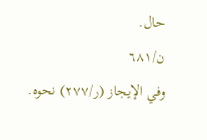حال.
ن/٦٨١
وفي الإيجاز (ر/٢٧٧) نحوه.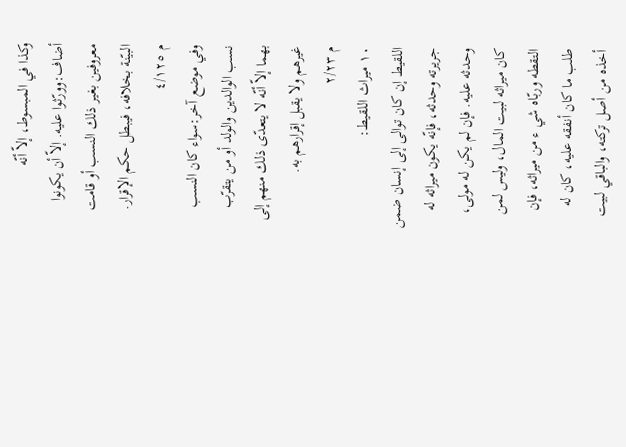وكذا في المبسوط، إلاّ أنّه أضاف:وورّثوا عليه. إلاّ أن يكونوا معروفين بغير ذلك النسب أو قامت البيّنة بخلافه، فيبطل حكم الإقرار.
م ٤/١٢٥
وفي موضع آخر:سواء كان النسب نسب الوالدين والولد أو من يتقرّب بهما إلاّ أنّه لا يتعدّى ذلك منهم إلى غيرهم ولا يقبل إقرارهم به.
م ٢/٢٣
١٠ ميراث اللقيط:
اللقيط إن كان توالى إلى إنسان ضمن جريرته وحدثه، فإنّه يكون ميراثه له وحدثه عليه. فإن لم يكن له مولى، كان ميراثه لبيت المال، وليس لمن التقطه وربّاه شي ء من ميراثه، فإن طلب ما كان أنفقه عليه، كان له أخذه من أصل تركته، والباقي لبيت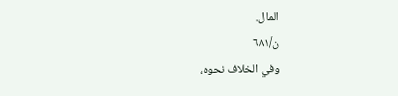المال.
ن/٦٨١
وفي الخلاف نحوه،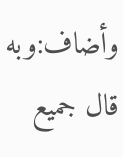وأضاف:وبه قال جميع